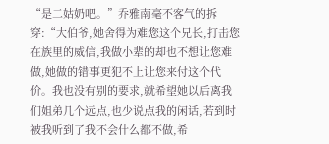“是二姑奶吧。”乔雅南毫不客气的拆穿:“大伯爷,她舍得为难您这个兄长,打击您在族里的威信,我做小辈的却也不想让您难做,她做的错事更犯不上让您来付这个代价。我也没有别的要求,就希望她以后离我们姐弟几个远点,也少说点我的闲话,若到时被我听到了我不会什么都不做,希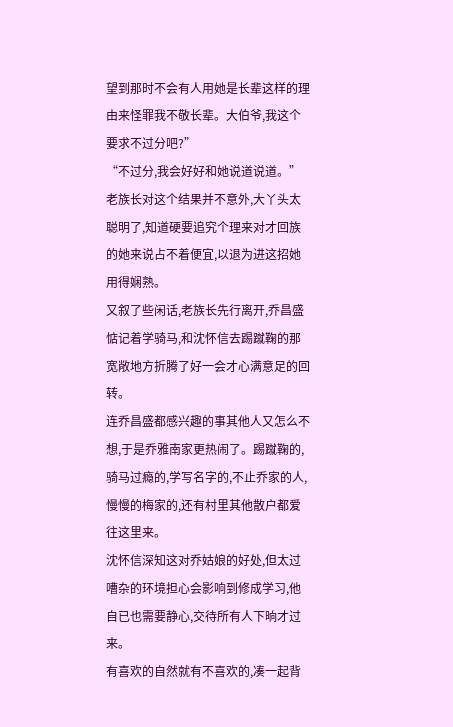望到那时不会有人用她是长辈这样的理由来怪罪我不敬长辈。大伯爷,我这个要求不过分吧?”
“不过分,我会好好和她说道说道。”老族长对这个结果并不意外,大丫头太聪明了,知道硬要追究个理来对才回族的她来说占不着便宜,以退为进这招她用得娴熟。
又叙了些闲话,老族长先行离开,乔昌盛惦记着学骑马,和沈怀信去踢蹴鞠的那宽敞地方折腾了好一会才心满意足的回转。
连乔昌盛都感兴趣的事其他人又怎么不想,于是乔雅南家更热闹了。踢蹴鞠的,骑马过瘾的,学写名字的,不止乔家的人,慢慢的梅家的,还有村里其他散户都爱往这里来。
沈怀信深知这对乔姑娘的好处,但太过嘈杂的环境担心会影响到修成学习,他自已也需要静心,交待所有人下晌才过来。
有喜欢的自然就有不喜欢的,凑一起背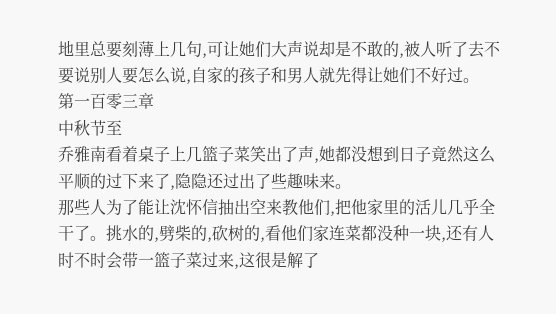地里总要刻薄上几句,可让她们大声说却是不敢的,被人听了去不要说别人要怎么说,自家的孩子和男人就先得让她们不好过。
第一百零三章
中秋节至
乔雅南看着桌子上几篮子菜笑出了声,她都没想到日子竟然这么平顺的过下来了,隐隐还过出了些趣味来。
那些人为了能让沈怀信抽出空来教他们,把他家里的活儿几乎全干了。挑水的,劈柴的,砍树的,看他们家连菜都没种一块,还有人时不时会带一篮子菜过来,这很是解了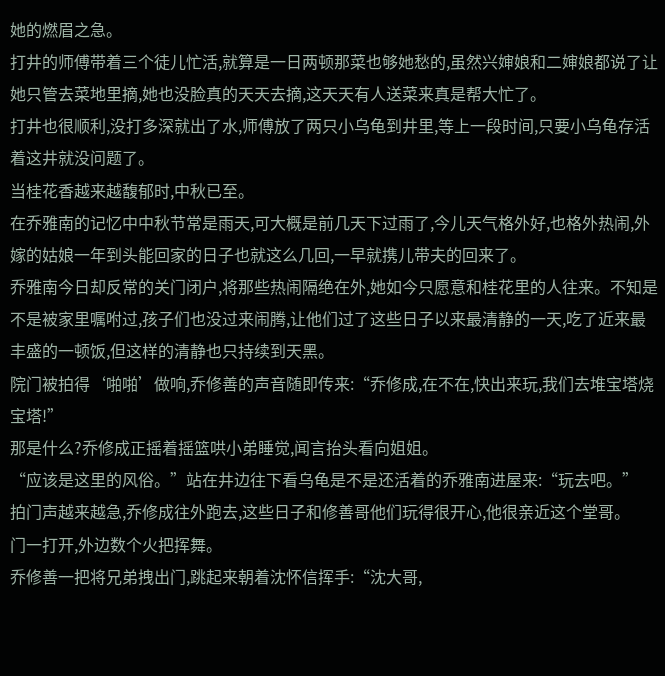她的燃眉之急。
打井的师傅带着三个徒儿忙活,就算是一日两顿那菜也够她愁的,虽然兴婶娘和二婶娘都说了让她只管去菜地里摘,她也没脸真的天天去摘,这天天有人送菜来真是帮大忙了。
打井也很顺利,没打多深就出了水,师傅放了两只小乌龟到井里,等上一段时间,只要小乌龟存活着这井就没问题了。
当桂花香越来越馥郁时,中秋已至。
在乔雅南的记忆中中秋节常是雨天,可大概是前几天下过雨了,今儿天气格外好,也格外热闹,外嫁的姑娘一年到头能回家的日子也就这么几回,一早就携儿带夫的回来了。
乔雅南今日却反常的关门闭户,将那些热闹隔绝在外,她如今只愿意和桂花里的人往来。不知是不是被家里嘱咐过,孩子们也没过来闹腾,让他们过了这些日子以来最清静的一天,吃了近来最丰盛的一顿饭,但这样的清静也只持续到天黑。
院门被拍得‘啪啪’做响,乔修善的声音随即传来:“乔修成,在不在,快出来玩,我们去堆宝塔烧宝塔!”
那是什么?乔修成正摇着摇篮哄小弟睡觉,闻言抬头看向姐姐。
“应该是这里的风俗。”站在井边往下看乌龟是不是还活着的乔雅南进屋来:“玩去吧。”
拍门声越来越急,乔修成往外跑去,这些日子和修善哥他们玩得很开心,他很亲近这个堂哥。
门一打开,外边数个火把挥舞。
乔修善一把将兄弟拽出门,跳起来朝着沈怀信挥手:“沈大哥,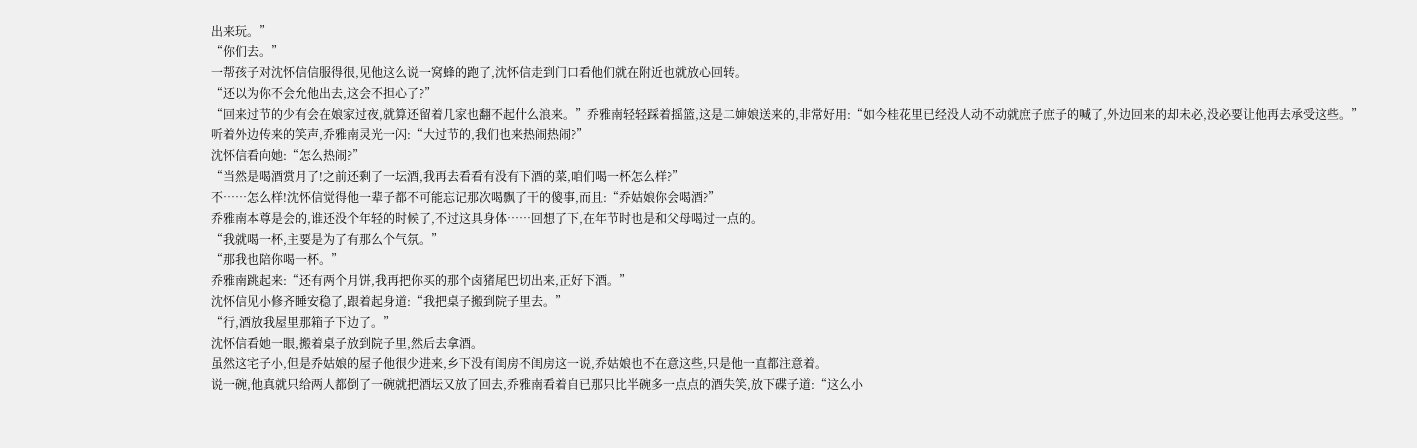出来玩。”
“你们去。”
一帮孩子对沈怀信信服得很,见他这么说一窝蜂的跑了,沈怀信走到门口看他们就在附近也就放心回转。
“还以为你不会允他出去,这会不担心了?”
“回来过节的少有会在娘家过夜,就算还留着几家也翻不起什么浪来。”乔雅南轻轻踩着摇篮,这是二婶娘送来的,非常好用:“如今桂花里已经没人动不动就庶子庶子的喊了,外边回来的却未必,没必要让他再去承受这些。”
听着外边传来的笑声,乔雅南灵光一闪:“大过节的,我们也来热闹热闹?”
沈怀信看向她:“怎么热闹?”
“当然是喝酒赏月了!之前还剩了一坛酒,我再去看看有没有下酒的菜,咱们喝一杯怎么样?”
不……怎么样!沈怀信觉得他一辈子都不可能忘记那次喝飘了干的傻事,而且:“乔姑娘你会喝酒?”
乔雅南本尊是会的,谁还没个年轻的时候了,不过这具身体……回想了下,在年节时也是和父母喝过一点的。
“我就喝一杯,主要是为了有那么个气氛。”
“那我也陪你喝一杯。”
乔雅南跳起来:“还有两个月饼,我再把你买的那个卤猪尾巴切出来,正好下酒。”
沈怀信见小修齐睡安稳了,跟着起身道:“我把桌子搬到院子里去。”
“行,酒放我屋里那箱子下边了。”
沈怀信看她一眼,搬着桌子放到院子里,然后去拿酒。
虽然这宅子小,但是乔姑娘的屋子他很少进来,乡下没有闺房不闺房这一说,乔姑娘也不在意这些,只是他一直都注意着。
说一碗,他真就只给两人都倒了一碗就把酒坛又放了回去,乔雅南看着自已那只比半碗多一点点的酒失笑,放下碟子道:“这么小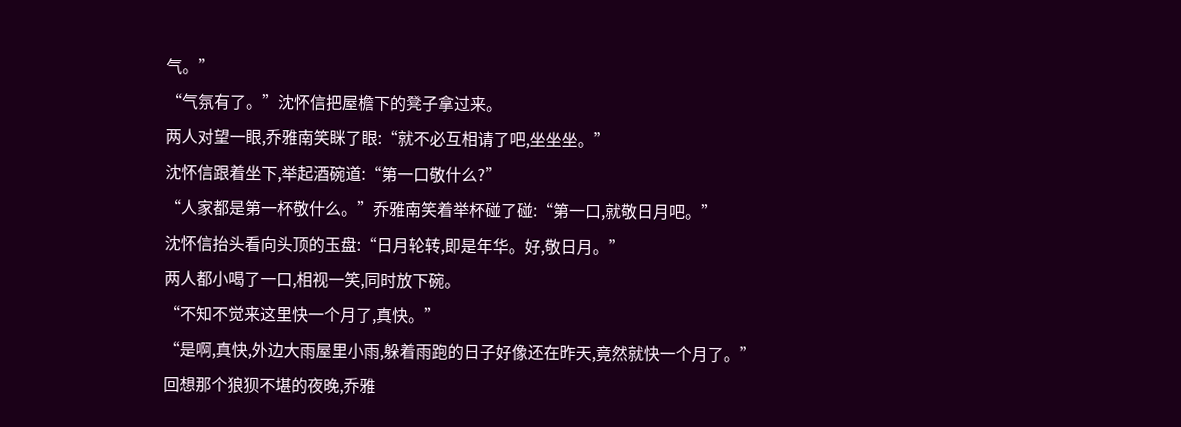气。”
“气氛有了。”沈怀信把屋檐下的凳子拿过来。
两人对望一眼,乔雅南笑眯了眼:“就不必互相请了吧,坐坐坐。”
沈怀信跟着坐下,举起酒碗道:“第一口敬什么?”
“人家都是第一杯敬什么。”乔雅南笑着举杯碰了碰:“第一口,就敬日月吧。”
沈怀信抬头看向头顶的玉盘:“日月轮转,即是年华。好,敬日月。”
两人都小喝了一口,相视一笑,同时放下碗。
“不知不觉来这里快一个月了,真快。”
“是啊,真快,外边大雨屋里小雨,躲着雨跑的日子好像还在昨天,竟然就快一个月了。”
回想那个狼狈不堪的夜晚,乔雅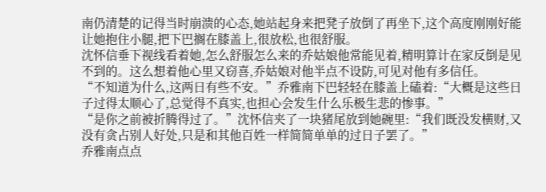南仍清楚的记得当时崩溃的心态,她站起身来把凳子放倒了再坐下,这个高度刚刚好能让她抱住小腿,把下巴搁在膝盖上,很放松,也很舒服。
沈怀信垂下视线看着她,怎么舒服怎么来的乔姑娘他常能见着,精明算计在家反倒是见不到的。这么想着他心里又窃喜,乔姑娘对他半点不设防,可见对他有多信任。
“不知道为什么,这两日有些不安。”乔雅南下巴轻轻在膝盖上磕着:“大概是这些日子过得太顺心了,总觉得不真实,也担心会发生什么乐极生悲的惨事。”
“是你之前被折腾得过了。”沈怀信夹了一块猪尾放到她碗里:“我们既没发横财,又没有贪占别人好处,只是和其他百姓一样简简单单的过日子罢了。”
乔雅南点点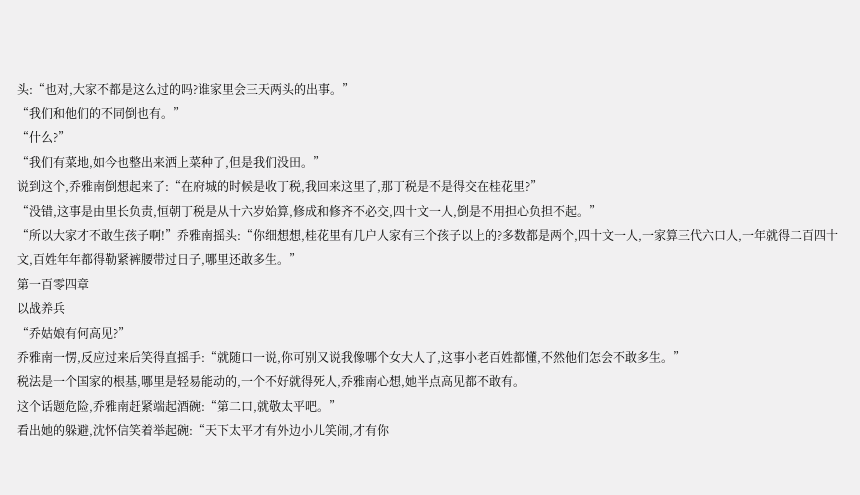头:“也对,大家不都是这么过的吗?谁家里会三天两头的出事。”
“我们和他们的不同倒也有。”
“什么?”
“我们有菜地,如今也整出来洒上菜种了,但是我们没田。”
说到这个,乔雅南倒想起来了:“在府城的时候是收丁税,我回来这里了,那丁税是不是得交在桂花里?”
“没错,这事是由里长负责,恒朝丁税是从十六岁始算,修成和修齐不必交,四十文一人,倒是不用担心负担不起。”
“所以大家才不敢生孩子啊!”乔雅南摇头:“你细想想,桂花里有几户人家有三个孩子以上的?多数都是两个,四十文一人,一家算三代六口人,一年就得二百四十文,百姓年年都得勒紧裤腰带过日子,哪里还敢多生。”
第一百零四章
以战养兵
“乔姑娘有何高见?”
乔雅南一愣,反应过来后笑得直摇手:“就随口一说,你可别又说我像哪个女大人了,这事小老百姓都懂,不然他们怎会不敢多生。”
税法是一个国家的根基,哪里是轻易能动的,一个不好就得死人,乔雅南心想,她半点高见都不敢有。
这个话题危险,乔雅南赶紧端起酒碗:“第二口,就敬太平吧。”
看出她的躲避,沈怀信笑着举起碗:“天下太平才有外边小儿笑闹,才有你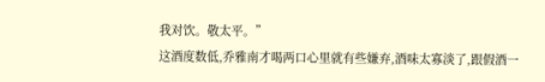我对饮。敬太平。”
这酒度数低,乔雅南才喝两口心里就有些嫌弃,酒味太寡淡了,跟假酒一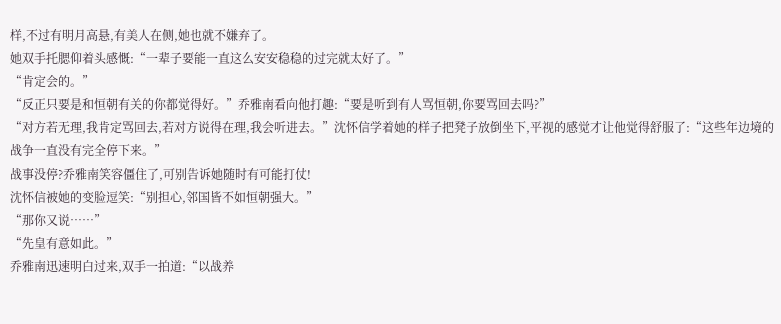样,不过有明月高悬,有美人在侧,她也就不嫌弃了。
她双手托腮仰着头感慨:“一辈子要能一直这么安安稳稳的过完就太好了。”
“肯定会的。”
“反正只要是和恒朝有关的你都觉得好。”乔雅南看向他打趣:“要是听到有人骂恒朝,你要骂回去吗?”
“对方若无理,我肯定骂回去,若对方说得在理,我会听进去。”沈怀信学着她的样子把凳子放倒坐下,平视的感觉才让他觉得舒服了:“这些年边境的战争一直没有完全停下来。”
战事没停?乔雅南笑容僵住了,可别告诉她随时有可能打仗!
沈怀信被她的变脸逗笑:“别担心,邻国皆不如恒朝强大。”
“那你又说……”
“先皇有意如此。”
乔雅南迅速明白过来,双手一拍道:“以战养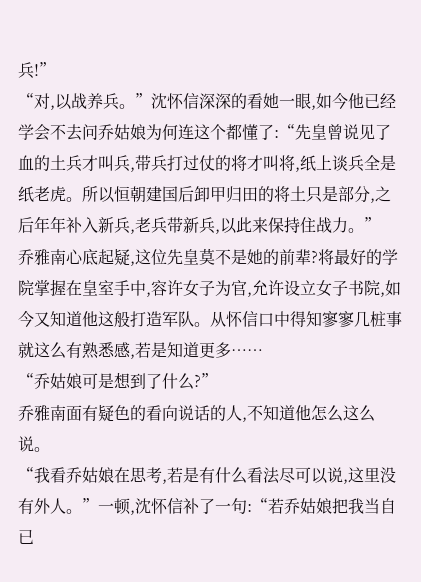兵!”
“对,以战养兵。”沈怀信深深的看她一眼,如今他已经学会不去问乔姑娘为何连这个都懂了:“先皇曾说见了血的土兵才叫兵,带兵打过仗的将才叫将,纸上谈兵全是纸老虎。所以恒朝建国后卸甲归田的将土只是部分,之后年年补入新兵,老兵带新兵,以此来保持住战力。”
乔雅南心底起疑,这位先皇莫不是她的前辈?将最好的学院掌握在皇室手中,容许女子为官,允许设立女子书院,如今又知道他这般打造军队。从怀信口中得知寥寥几桩事就这么有熟悉感,若是知道更多……
“乔姑娘可是想到了什么?”
乔雅南面有疑色的看向说话的人,不知道他怎么这么说。
“我看乔姑娘在思考,若是有什么看法尽可以说,这里没有外人。”一顿,沈怀信补了一句:“若乔姑娘把我当自已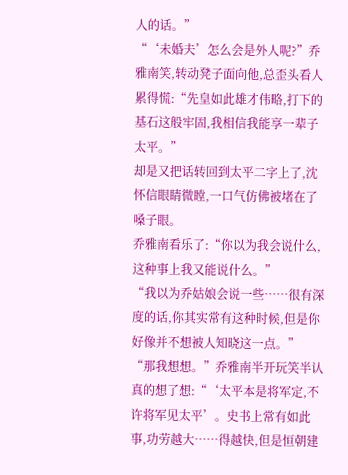人的话。”
“‘未婚夫’怎么会是外人呢?”乔雅南笑,转动凳子面向他,总歪头看人累得慌:“先皇如此雄才伟略,打下的基石这般牢固,我相信我能享一辈子太平。”
却是又把话转回到太平二字上了,沈怀信眼睛微瞠,一口气仿佛被堵在了嗓子眼。
乔雅南看乐了:“你以为我会说什么,这种事上我又能说什么。”
“我以为乔姑娘会说一些……很有深度的话,你其实常有这种时候,但是你好像并不想被人知晓这一点。”
“那我想想。”乔雅南半开玩笑半认真的想了想:“‘太平本是将军定,不许将军见太平’。史书上常有如此事,功劳越大……得越快,但是恒朝建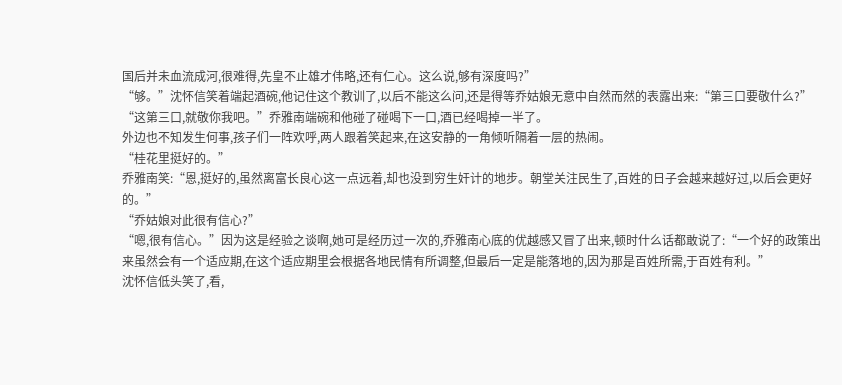国后并未血流成河,很难得,先皇不止雄才伟略,还有仁心。这么说,够有深度吗?”
“够。”沈怀信笑着端起酒碗,他记住这个教训了,以后不能这么问,还是得等乔姑娘无意中自然而然的表露出来:“第三口要敬什么?”
“这第三口,就敬你我吧。”乔雅南端碗和他碰了碰喝下一口,酒已经喝掉一半了。
外边也不知发生何事,孩子们一阵欢呼,两人跟着笑起来,在这安静的一角倾听隔着一层的热闹。
“桂花里挺好的。”
乔雅南笑:“恩,挺好的,虽然离富长良心这一点远着,却也没到穷生奸计的地步。朝堂关注民生了,百姓的日子会越来越好过,以后会更好的。”
“乔姑娘对此很有信心?”
“嗯,很有信心。”因为这是经验之谈啊,她可是经历过一次的,乔雅南心底的优越感又冒了出来,顿时什么话都敢说了:“一个好的政策出来虽然会有一个适应期,在这个适应期里会根据各地民情有所调整,但最后一定是能落地的,因为那是百姓所需,于百姓有利。”
沈怀信低头笑了,看,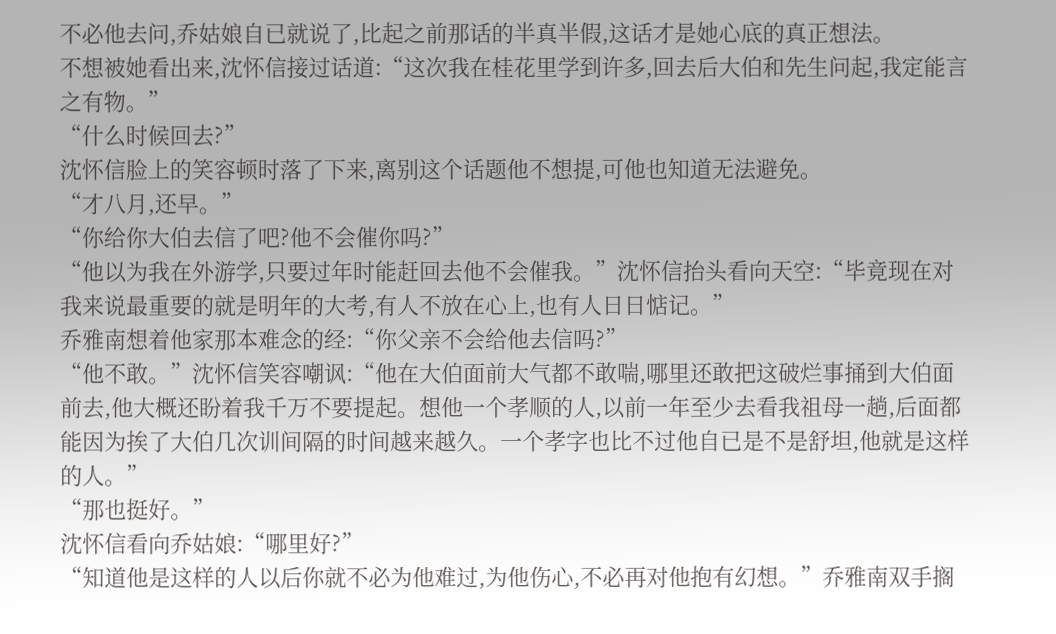不必他去问,乔姑娘自已就说了,比起之前那话的半真半假,这话才是她心底的真正想法。
不想被她看出来,沈怀信接过话道:“这次我在桂花里学到许多,回去后大伯和先生问起,我定能言之有物。”
“什么时候回去?”
沈怀信脸上的笑容顿时落了下来,离别这个话题他不想提,可他也知道无法避免。
“才八月,还早。”
“你给你大伯去信了吧?他不会催你吗?”
“他以为我在外游学,只要过年时能赶回去他不会催我。”沈怀信抬头看向天空:“毕竟现在对我来说最重要的就是明年的大考,有人不放在心上,也有人日日惦记。”
乔雅南想着他家那本难念的经:“你父亲不会给他去信吗?”
“他不敢。”沈怀信笑容嘲讽:“他在大伯面前大气都不敢喘,哪里还敢把这破烂事捅到大伯面前去,他大概还盼着我千万不要提起。想他一个孝顺的人,以前一年至少去看我祖母一趟,后面都能因为挨了大伯几次训间隔的时间越来越久。一个孝字也比不过他自已是不是舒坦,他就是这样的人。”
“那也挺好。”
沈怀信看向乔姑娘:“哪里好?”
“知道他是这样的人以后你就不必为他难过,为他伤心,不必再对他抱有幻想。”乔雅南双手搁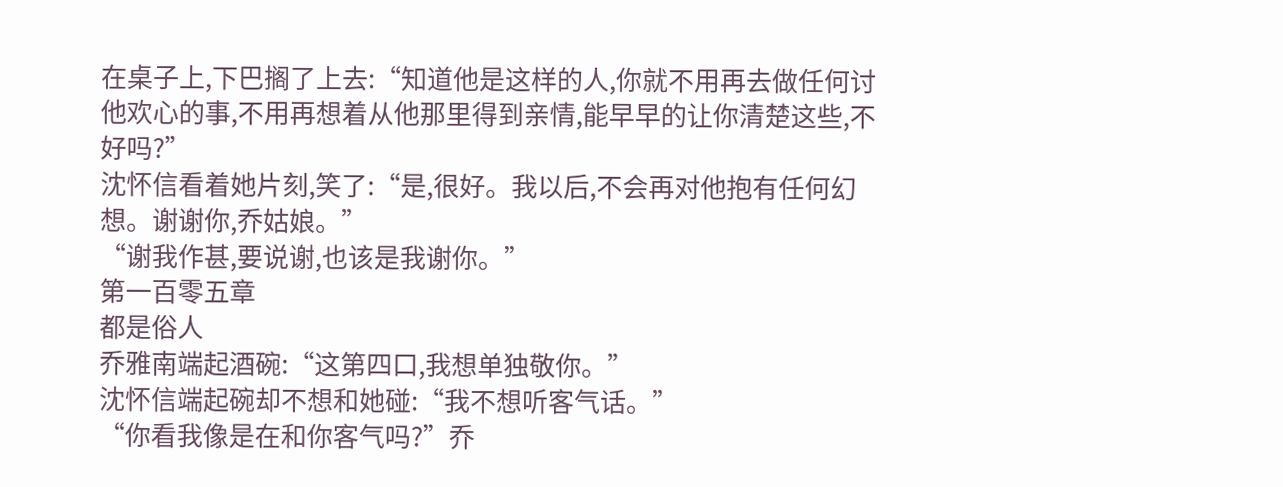在桌子上,下巴搁了上去:“知道他是这样的人,你就不用再去做任何讨他欢心的事,不用再想着从他那里得到亲情,能早早的让你清楚这些,不好吗?”
沈怀信看着她片刻,笑了:“是,很好。我以后,不会再对他抱有任何幻想。谢谢你,乔姑娘。”
“谢我作甚,要说谢,也该是我谢你。”
第一百零五章
都是俗人
乔雅南端起酒碗:“这第四口,我想单独敬你。”
沈怀信端起碗却不想和她碰:“我不想听客气话。”
“你看我像是在和你客气吗?”乔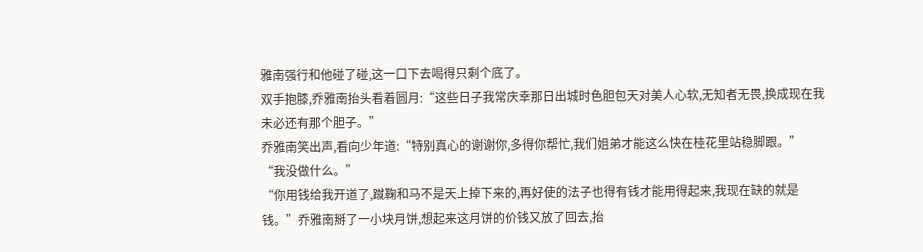雅南强行和他碰了碰,这一口下去喝得只剩个底了。
双手抱膝,乔雅南抬头看着圆月:“这些日子我常庆幸那日出城时色胆包天对美人心软,无知者无畏,换成现在我未必还有那个胆子。”
乔雅南笑出声,看向少年道:“特别真心的谢谢你,多得你帮忙,我们姐弟才能这么快在桂花里站稳脚跟。”
“我没做什么。”
“你用钱给我开道了,蹴鞠和马不是天上掉下来的,再好使的法子也得有钱才能用得起来,我现在缺的就是钱。”乔雅南掰了一小块月饼,想起来这月饼的价钱又放了回去,抬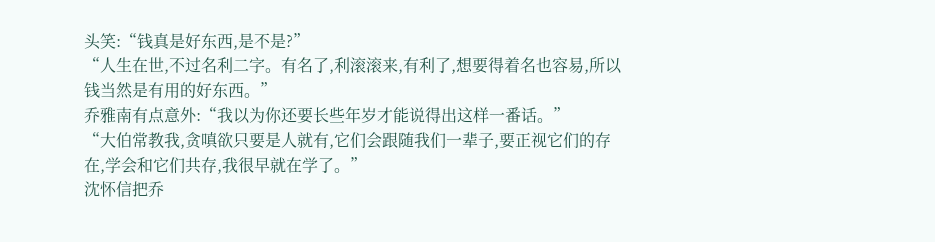头笑:“钱真是好东西,是不是?”
“人生在世,不过名利二字。有名了,利滚滚来,有利了,想要得着名也容易,所以钱当然是有用的好东西。”
乔雅南有点意外:“我以为你还要长些年岁才能说得出这样一番话。”
“大伯常教我,贪嗔欲只要是人就有,它们会跟随我们一辈子,要正视它们的存在,学会和它们共存,我很早就在学了。”
沈怀信把乔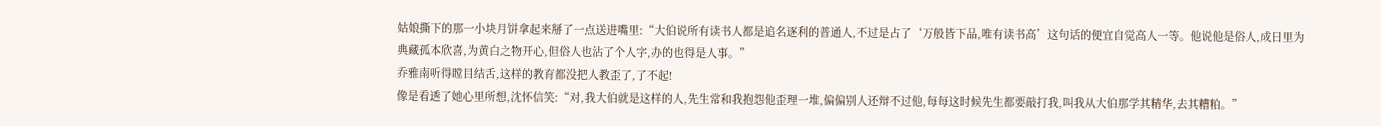姑娘撕下的那一小块月饼拿起来掰了一点送进嘴里:“大伯说所有读书人都是追名逐利的普通人,不过是占了‘万般皆下品,唯有读书高’这句话的便宜自觉高人一等。他说他是俗人,成日里为典藏孤本欣喜,为黄白之物开心,但俗人也沾了个人字,办的也得是人事。”
乔雅南听得瞠目结舌,这样的教育都没把人教歪了,了不起!
像是看透了她心里所想,沈怀信笑:“对,我大伯就是这样的人,先生常和我抱怨他歪理一堆,偏偏别人还辩不过他,每每这时候先生都要敲打我,叫我从大伯那学其精华,去其糟粕。”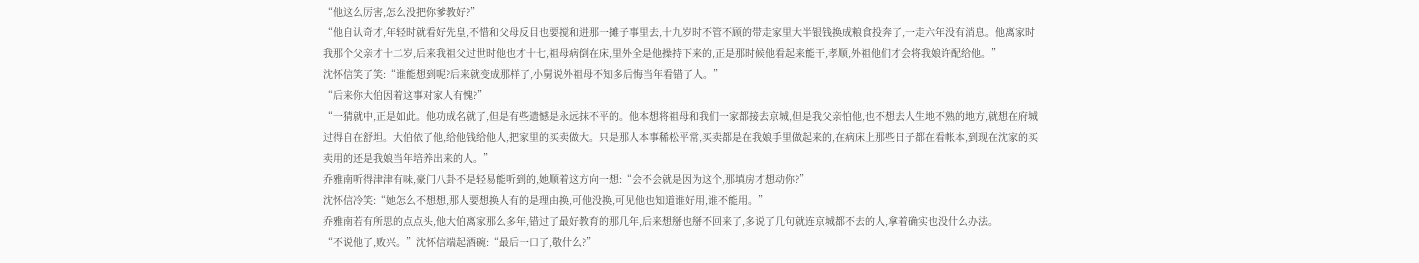“他这么厉害,怎么没把你爹教好?”
“他自认奇才,年轻时就看好先皇,不惜和父母反目也要搅和进那一摊子事里去,十九岁时不管不顾的带走家里大半银钱换成粮食投奔了,一走六年没有消息。他离家时我那个父亲才十二岁,后来我祖父过世时他也才十七,祖母病倒在床,里外全是他操持下来的,正是那时候他看起来能干,孝顺,外祖他们才会将我娘许配给他。”
沈怀信笑了笑:“谁能想到呢?后来就变成那样了,小舅说外祖母不知多后悔当年看错了人。”
“后来你大伯因着这事对家人有愧?”
“一猜就中,正是如此。他功成名就了,但是有些遗憾是永远抹不平的。他本想将祖母和我们一家都接去京城,但是我父亲怕他,也不想去人生地不熟的地方,就想在府城过得自在舒坦。大伯依了他,给他钱给他人,把家里的买卖做大。只是那人本事稀松平常,买卖都是在我娘手里做起来的,在病床上那些日子都在看帐本,到现在沈家的买卖用的还是我娘当年培养出来的人。”
乔雅南听得津津有味,豪门八卦不是轻易能听到的,她顺着这方向一想:“会不会就是因为这个,那填房才想动你?”
沈怀信冷笑:“她怎么不想想,那人要想换人有的是理由换,可他没换,可见他也知道谁好用,谁不能用。”
乔雅南若有所思的点点头,他大伯离家那么多年,错过了最好教育的那几年,后来想掰也掰不回来了,多说了几句就连京城都不去的人,拿着确实也没什么办法。
“不说他了,败兴。”沈怀信端起酒碗:“最后一口了,敬什么?”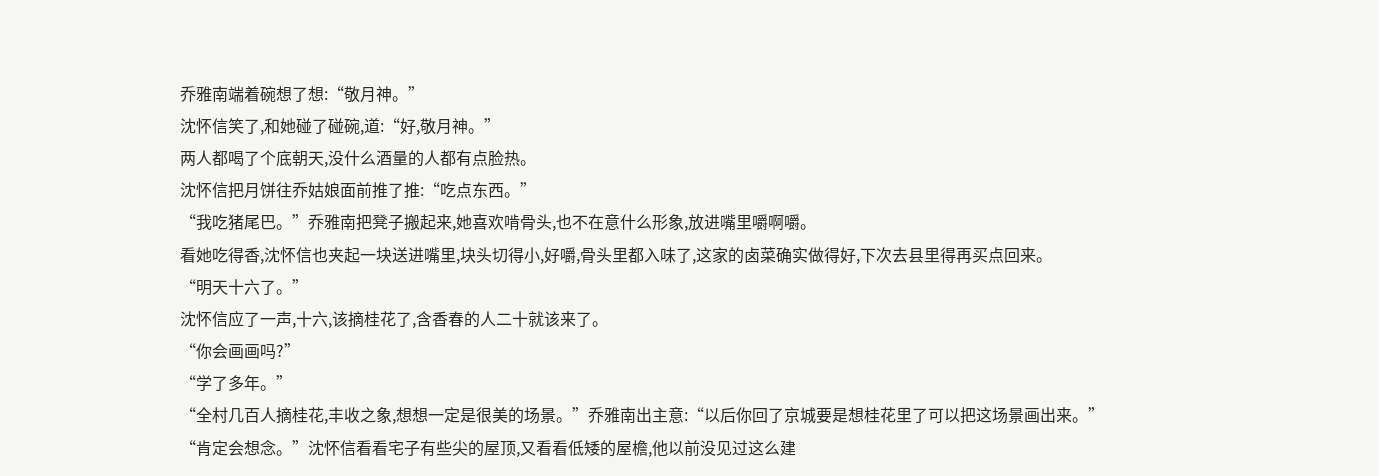乔雅南端着碗想了想:“敬月神。”
沈怀信笑了,和她碰了碰碗,道:“好,敬月神。”
两人都喝了个底朝天,没什么酒量的人都有点脸热。
沈怀信把月饼往乔姑娘面前推了推:“吃点东西。”
“我吃猪尾巴。”乔雅南把凳子搬起来,她喜欢啃骨头,也不在意什么形象,放进嘴里嚼啊嚼。
看她吃得香,沈怀信也夹起一块送进嘴里,块头切得小,好嚼,骨头里都入味了,这家的卤菜确实做得好,下次去县里得再买点回来。
“明天十六了。”
沈怀信应了一声,十六,该摘桂花了,含香春的人二十就该来了。
“你会画画吗?”
“学了多年。”
“全村几百人摘桂花,丰收之象,想想一定是很美的场景。”乔雅南出主意:“以后你回了京城要是想桂花里了可以把这场景画出来。”
“肯定会想念。”沈怀信看看宅子有些尖的屋顶,又看看低矮的屋檐,他以前没见过这么建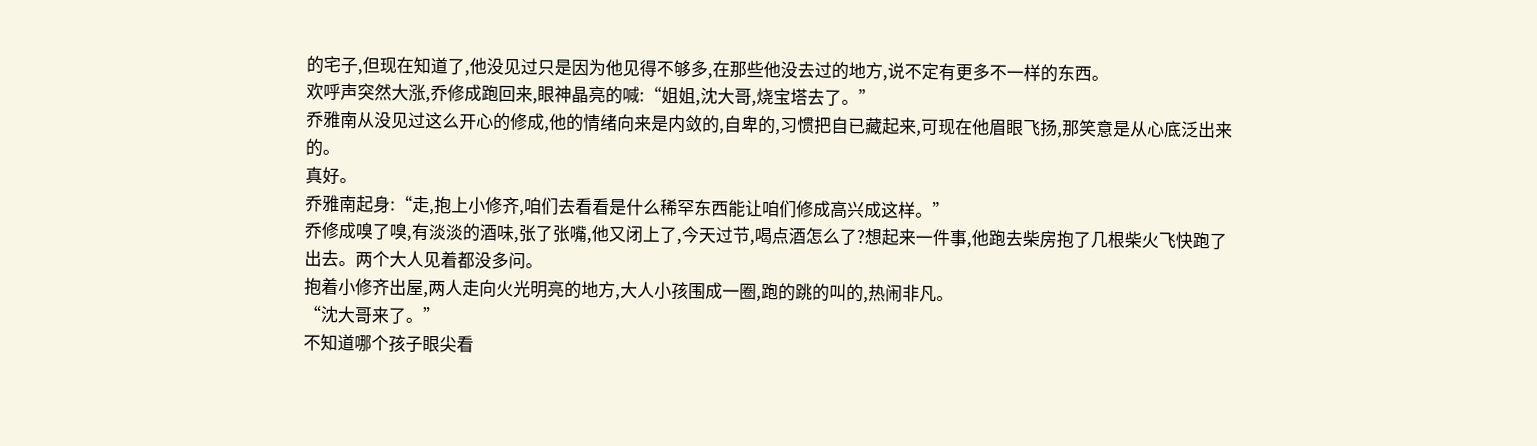的宅子,但现在知道了,他没见过只是因为他见得不够多,在那些他没去过的地方,说不定有更多不一样的东西。
欢呼声突然大涨,乔修成跑回来,眼神晶亮的喊:“姐姐,沈大哥,烧宝塔去了。”
乔雅南从没见过这么开心的修成,他的情绪向来是内敛的,自卑的,习惯把自已藏起来,可现在他眉眼飞扬,那笑意是从心底泛出来的。
真好。
乔雅南起身:“走,抱上小修齐,咱们去看看是什么稀罕东西能让咱们修成高兴成这样。”
乔修成嗅了嗅,有淡淡的酒味,张了张嘴,他又闭上了,今天过节,喝点酒怎么了?想起来一件事,他跑去柴房抱了几根柴火飞快跑了出去。两个大人见着都没多问。
抱着小修齐出屋,两人走向火光明亮的地方,大人小孩围成一圈,跑的跳的叫的,热闹非凡。
“沈大哥来了。”
不知道哪个孩子眼尖看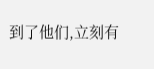到了他们,立刻有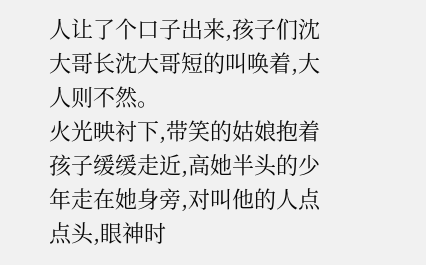人让了个口子出来,孩子们沈大哥长沈大哥短的叫唤着,大人则不然。
火光映衬下,带笑的姑娘抱着孩子缓缓走近,高她半头的少年走在她身旁,对叫他的人点点头,眼神时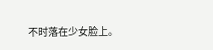不时落在少女脸上。